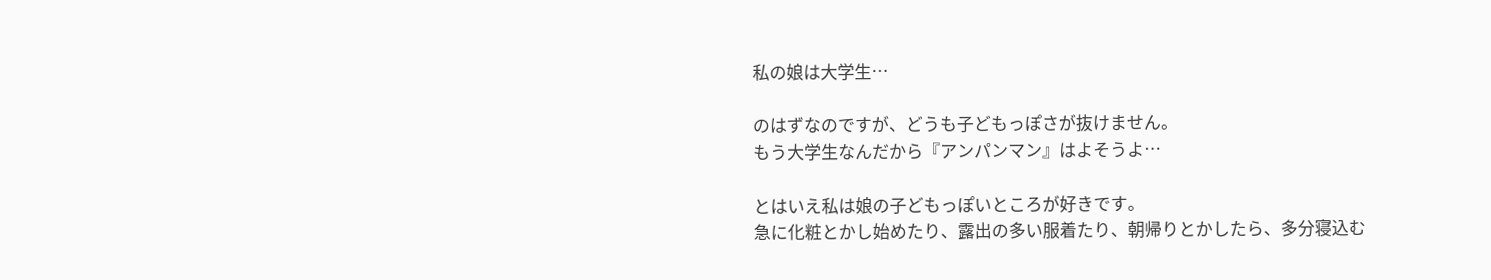私の娘は大学生…

のはずなのですが、どうも子どもっぽさが抜けません。
もう大学生なんだから『アンパンマン』はよそうよ…

とはいえ私は娘の子どもっぽいところが好きです。
急に化粧とかし始めたり、露出の多い服着たり、朝帰りとかしたら、多分寝込む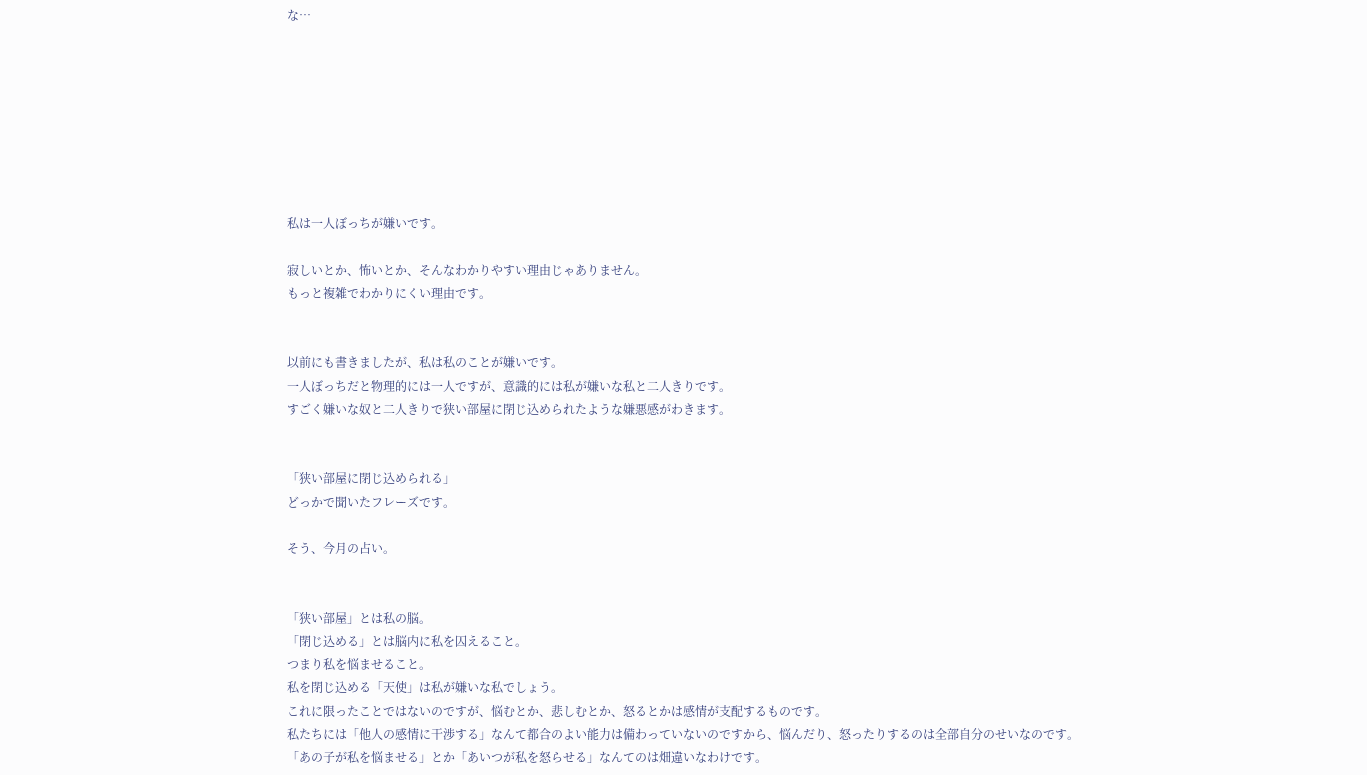な…








私は一人ぼっちが嫌いです。

寂しいとか、怖いとか、そんなわかりやすい理由じゃありません。
もっと複雑でわかりにくい理由です。


以前にも書きましたが、私は私のことが嫌いです。
一人ぼっちだと物理的には一人ですが、意識的には私が嫌いな私と二人きりです。
すごく嫌いな奴と二人きりで狭い部屋に閉じ込められたような嫌悪感がわきます。


「狭い部屋に閉じ込められる」
どっかで聞いたフレーズです。

そう、今月の占い。


「狭い部屋」とは私の脳。
「閉じ込める」とは脳内に私を囚えること。
つまり私を悩ませること。
私を閉じ込める「天使」は私が嫌いな私でしょう。
これに限ったことではないのですが、悩むとか、悲しむとか、怒るとかは感情が支配するものです。
私たちには「他人の感情に干渉する」なんて都合のよい能力は備わっていないのですから、悩んだり、怒ったりするのは全部自分のせいなのです。
「あの子が私を悩ませる」とか「あいつが私を怒らせる」なんてのは畑違いなわけです。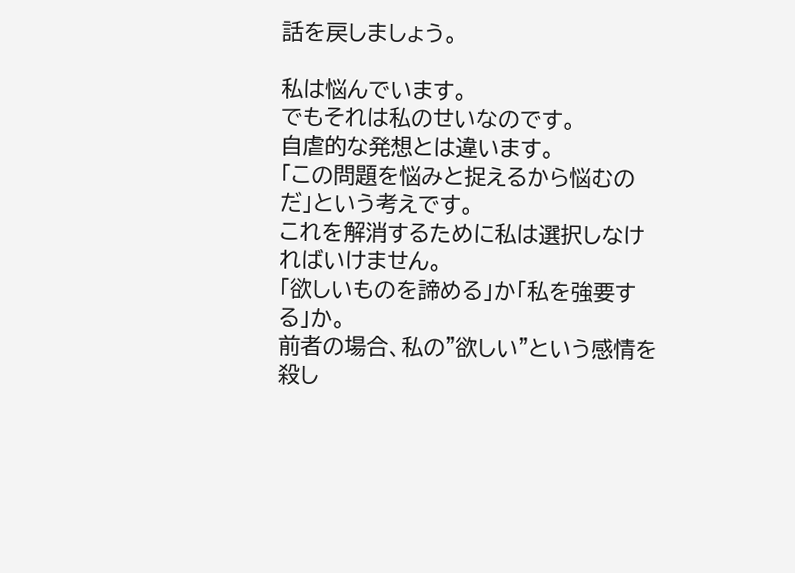話を戻しましょう。

私は悩んでいます。
でもそれは私のせいなのです。
自虐的な発想とは違います。
「この問題を悩みと捉えるから悩むのだ」という考えです。
これを解消するために私は選択しなければいけません。
「欲しいものを諦める」か「私を強要する」か。
前者の場合、私の"欲しい"という感情を殺し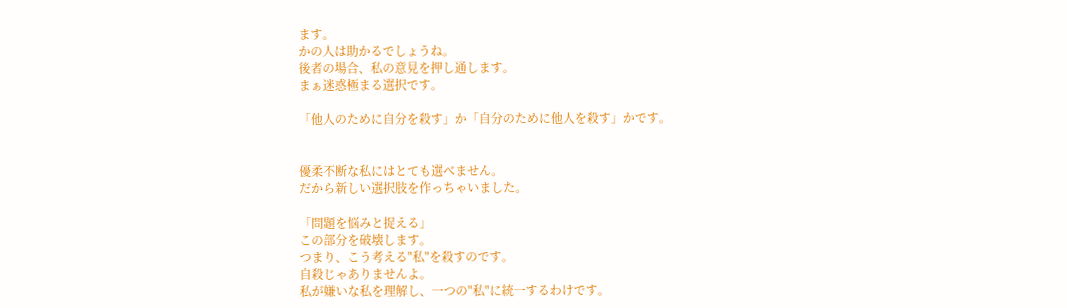ます。
かの人は助かるでしょうね。
後者の場合、私の意見を押し通します。
まぁ迷惑極まる選択です。

「他人のために自分を殺す」か「自分のために他人を殺す」かです。


優柔不断な私にはとても選べません。
だから新しい選択肢を作っちゃいました。

「問題を悩みと捉える」
この部分を破壊します。
つまり、こう考える"私"を殺すのです。
自殺じゃありませんよ。
私が嫌いな私を理解し、一つの"私"に統一するわけです。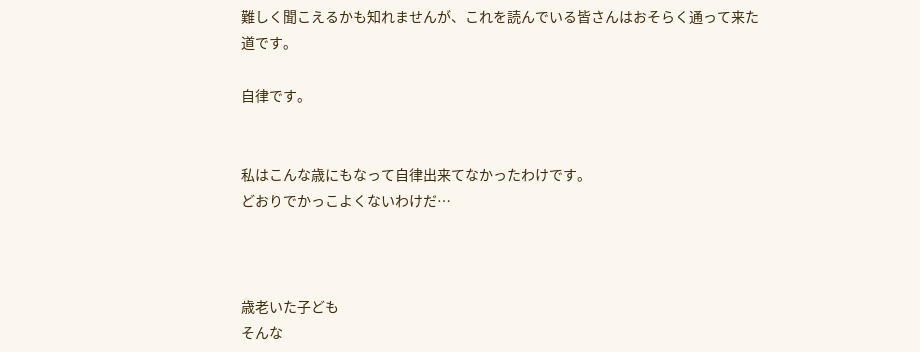難しく聞こえるかも知れませんが、これを読んでいる皆さんはおそらく通って来た道です。

自律です。


私はこんな歳にもなって自律出来てなかったわけです。
どおりでかっこよくないわけだ…



歳老いた子ども
そんな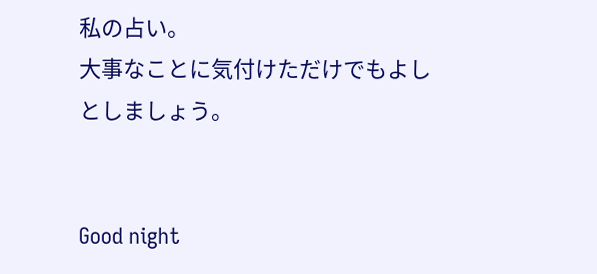私の占い。
大事なことに気付けただけでもよしとしましょう。


Good night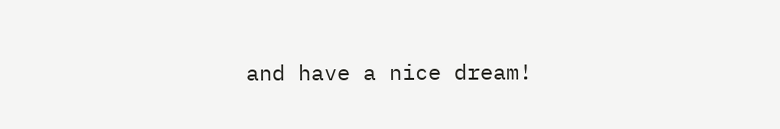and have a nice dream!